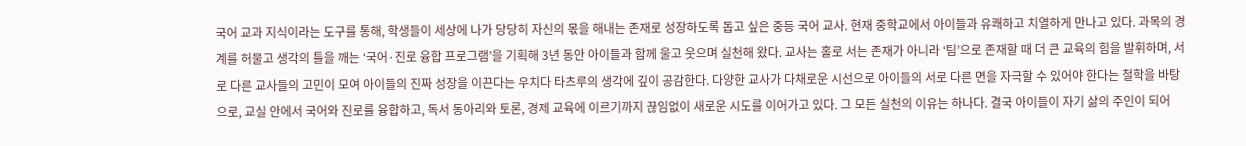국어 교과 지식이라는 도구를 통해, 학생들이 세상에 나가 당당히 자신의 몫을 해내는 존재로 성장하도록 돕고 싶은 중등 국어 교사. 현재 중학교에서 아이들과 유쾌하고 치열하게 만나고 있다. 과목의 경계를 허물고 생각의 틀을 깨는 ‘국어·진로 융합 프로그램’을 기획해 3년 동안 아이들과 함께 울고 웃으며 실천해 왔다. 교사는 홀로 서는 존재가 아니라 ‘팀’으로 존재할 때 더 큰 교육의 힘을 발휘하며, 서로 다른 교사들의 고민이 모여 아이들의 진짜 성장을 이끈다는 우치다 타츠루의 생각에 깊이 공감한다. 다양한 교사가 다채로운 시선으로 아이들의 서로 다른 면을 자극할 수 있어야 한다는 철학을 바탕으로, 교실 안에서 국어와 진로를 융합하고, 독서 동아리와 토론, 경제 교육에 이르기까지 끊임없이 새로운 시도를 이어가고 있다. 그 모든 실천의 이유는 하나다. 결국 아이들이 자기 삶의 주인이 되어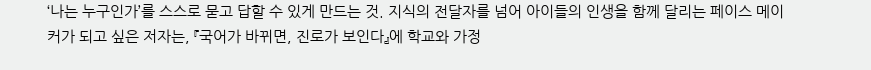‘나는 누구인가’를 스스로 묻고 답할 수 있게 만드는 것. 지식의 전달자를 넘어 아이들의 인생을 함께 달리는 페이스 메이커가 되고 싶은 저자는, 『국어가 바뀌면, 진로가 보인다』에 학교와 가정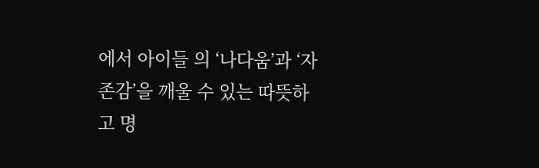에서 아이들 의 ‘나다움’과 ‘자존감’을 깨울 수 있는 따뜻하고 명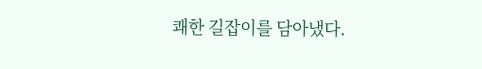쾌한 길잡이를 담아냈다.